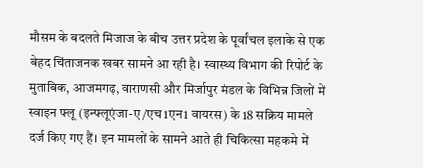मौसम के बदलते मिजाज के बीच उत्तर प्रदेश के पूर्वांचल इलाके से एक बेहद चिंताजनक खबर सामने आ रही है। स्वास्थ्य विभाग की रिपोर्ट के मुताबिक, आजमगढ़, वाराणसी और मिर्जापुर मंडल के विभिन्न जिलों में स्वाइन फ्लू (इन्फ्लूएंजा-ए/एच1एन1 वायरस) के 18 सक्रिय मामले दर्ज किए गए हैं। इन मामलों के सामने आते ही चिकित्सा महकमे में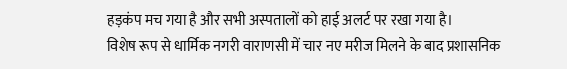हड़कंप मच गया है और सभी अस्पतालों को हाई अलर्ट पर रखा गया है।
विशेष रूप से धार्मिक नगरी वाराणसी में चार नए मरीज मिलने के बाद प्रशासनिक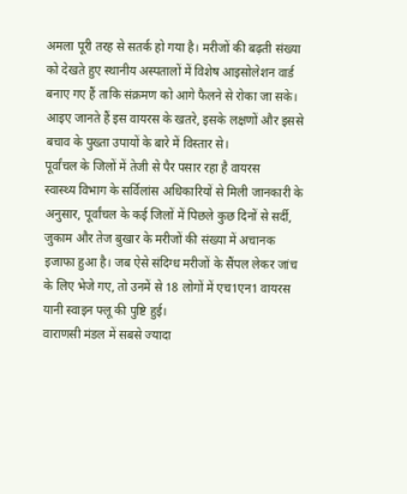अमला पूरी तरह से सतर्क हो गया है। मरीजों की बढ़ती संख्या को देखते हुए स्थानीय अस्पतालों में विशेष आइसोलेशन वार्ड बनाए गए हैं ताकि संक्रमण को आगे फैलने से रोका जा सके। आइए जानते हैं इस वायरस के खतरे, इसके लक्षणों और इससे बचाव के पुख्ता उपायों के बारे में विस्तार से।
पूर्वांचल के जिलों में तेजी से पैर पसार रहा है वायरस
स्वास्थ्य विभाग के सर्विलांस अधिकारियों से मिली जानकारी के अनुसार, पूर्वांचल के कई जिलों में पिछले कुछ दिनों से सर्दी, जुकाम और तेज बुखार के मरीजों की संख्या में अचानक इजाफा हुआ है। जब ऐसे संदिग्ध मरीजों के सैंपल लेकर जांच के लिए भेजे गए, तो उनमें से 18 लोगों में एच1एन1 वायरस यानी स्वाइन फ्लू की पुष्टि हुई।
वाराणसी मंडल में सबसे ज्यादा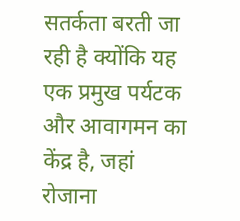सतर्कता बरती जा रही है क्योंकि यह एक प्रमुख पर्यटक और आवागमन का केंद्र है, जहां रोजाना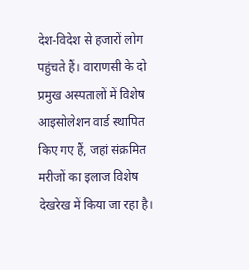देश-विदेश से हजारों लोग पहुंचते हैं। वाराणसी के दो प्रमुख अस्पतालों में विशेष आइसोलेशन वार्ड स्थापित किए गए हैं, जहां संक्रमित मरीजों का इलाज विशेष देखरेख में किया जा रहा है।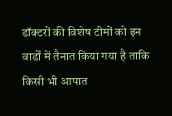डॉक्टरों की विशेष टीमों को इन वार्डों में तैनात किया गया है ताकि किसी भी आपात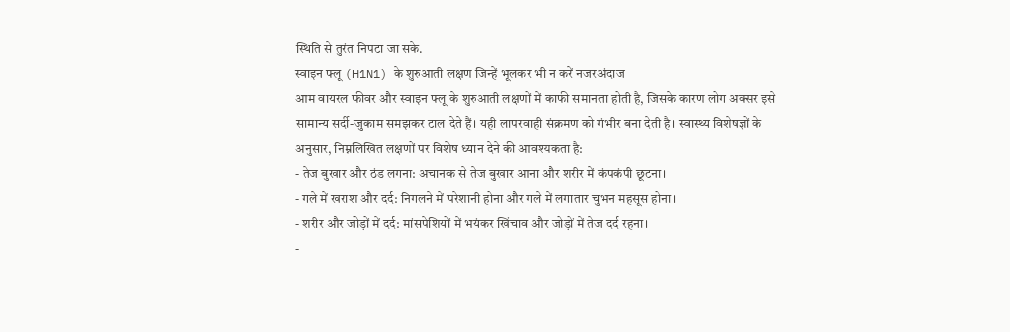स्थिति से तुरंत निपटा जा सके.
स्वाइन फ्लू (H1N1) के शुरुआती लक्षण जिन्हें भूलकर भी न करें नजरअंदाज
आम वायरल फीवर और स्वाइन फ्लू के शुरुआती लक्षणों में काफी समानता होती है, जिसके कारण लोग अक्सर इसे सामान्य सर्दी-जुकाम समझकर टाल देते हैं। यही लापरवाही संक्रमण को गंभीर बना देती है। स्वास्थ्य विशेषज्ञों के अनुसार, निम्नलिखित लक्षणों पर विशेष ध्यान देने की आवश्यकता है:
- तेज बुखार और ठंड लगना: अचानक से तेज बुखार आना और शरीर में कंपकंपी छूटना।
- गले में खराश और दर्द: निगलने में परेशानी होना और गले में लगातार चुभन महसूस होना।
- शरीर और जोड़ों में दर्द: मांसपेशियों में भयंकर खिंचाव और जोड़ों में तेज दर्द रहना।
-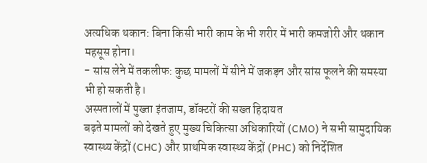अत्यधिक थकान: बिना किसी भारी काम के भी शरीर में भारी कमजोरी और थकान महसूस होना।
- सांस लेने में तकलीफ: कुछ मामलों में सीने में जकड़न और सांस फूलने की समस्या भी हो सकती है।
अस्पतालों में पुख्ता इंतजाम, डॉक्टरों की सख्त हिदायत
बढ़ते मामलों को देखते हुए मुख्य चिकित्सा अधिकारियों (CMO) ने सभी सामुदायिक स्वास्थ्य केंद्रों (CHC) और प्राथमिक स्वास्थ्य केंद्रों (PHC) को निर्देशित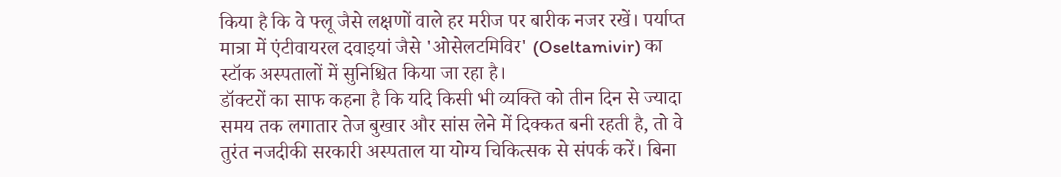किया है कि वे फ्लू जैसे लक्षणों वाले हर मरीज पर बारीक नजर रखें। पर्याप्त मात्रा में एंटीवायरल दवाइयां जैसे 'ओसेलटमिविर' (Oseltamivir) का स्टॉक अस्पतालों में सुनिश्चित किया जा रहा है।
डॉक्टरों का साफ कहना है कि यदि किसी भी व्यक्ति को तीन दिन से ज्यादा समय तक लगातार तेज बुखार और सांस लेने में दिक्कत बनी रहती है, तो वे तुरंत नजदीकी सरकारी अस्पताल या योग्य चिकित्सक से संपर्क करें। बिना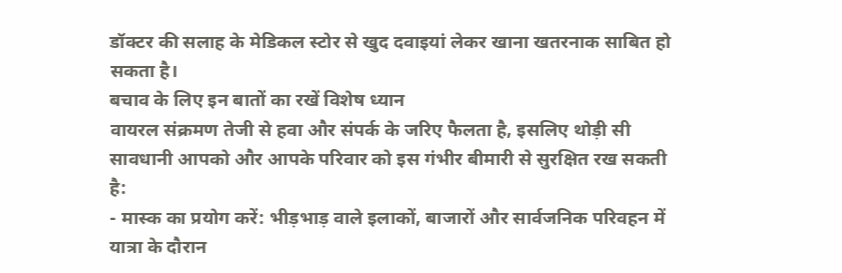डॉक्टर की सलाह के मेडिकल स्टोर से खुद दवाइयां लेकर खाना खतरनाक साबित हो सकता है।
बचाव के लिए इन बातों का रखें विशेष ध्यान
वायरल संक्रमण तेजी से हवा और संपर्क के जरिए फैलता है, इसलिए थोड़ी सी सावधानी आपको और आपके परिवार को इस गंभीर बीमारी से सुरक्षित रख सकती है:
- मास्क का प्रयोग करें: भीड़भाड़ वाले इलाकों, बाजारों और सार्वजनिक परिवहन में यात्रा के दौरान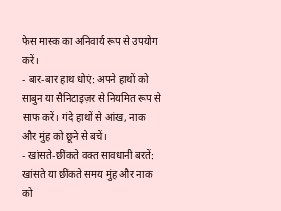फेस मास्क का अनिवार्य रूप से उपयोग करें।
- बार-बार हाथ धोएं: अपने हाथों को साबुन या सैनिटाइज़र से नियमित रूप से साफ करें। गंदे हाथों से आंख, नाक और मुंह को छूने से बचें।
- खांसते-छींकते वक्त सावधानी बरतें: खांसते या छींकते समय मुंह और नाक को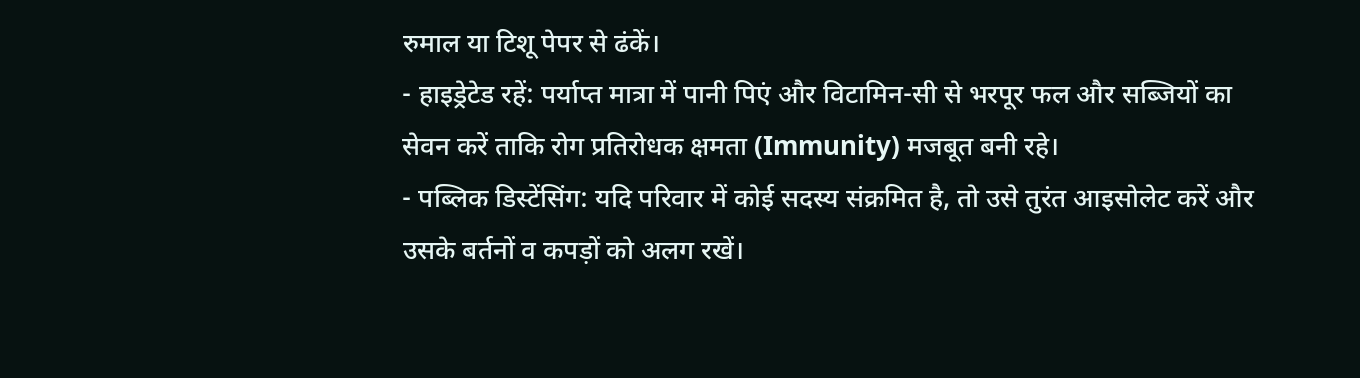रुमाल या टिशू पेपर से ढंकें।
- हाइड्रेटेड रहें: पर्याप्त मात्रा में पानी पिएं और विटामिन-सी से भरपूर फल और सब्जियों का सेवन करें ताकि रोग प्रतिरोधक क्षमता (Immunity) मजबूत बनी रहे।
- पब्लिक डिस्टेंसिंग: यदि परिवार में कोई सदस्य संक्रमित है, तो उसे तुरंत आइसोलेट करें और उसके बर्तनों व कपड़ों को अलग रखें।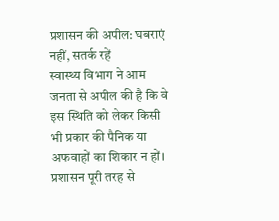प्रशासन की अपील: घबराएं नहीं, सतर्क रहें
स्वास्थ्य विभाग ने आम जनता से अपील की है कि वे इस स्थिति को लेकर किसी भी प्रकार की पैनिक या अफवाहों का शिकार न हों। प्रशासन पूरी तरह से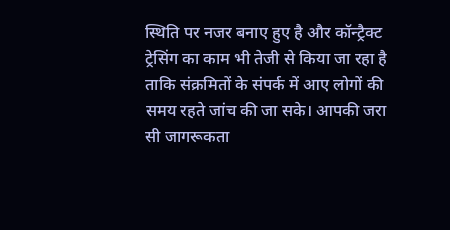स्थिति पर नजर बनाए हुए है और कॉन्ट्रैक्ट ट्रेसिंग का काम भी तेजी से किया जा रहा है ताकि संक्रमितों के संपर्क में आए लोगों की समय रहते जांच की जा सके। आपकी जरा सी जागरूकता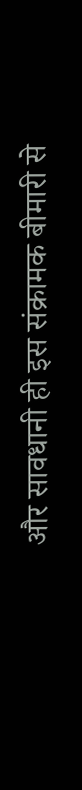और सावधानी ही इस संक्रामक बीमारी से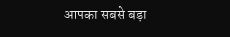आपका सबसे बड़ा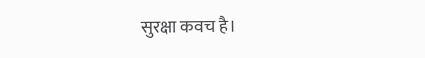सुरक्षा कवच है।